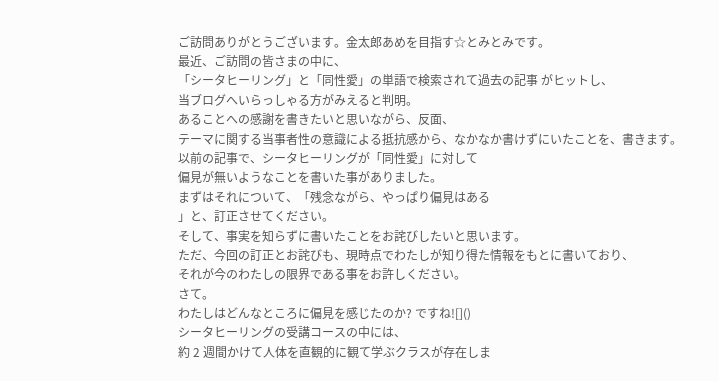ご訪問ありがとうございます。金太郎あめを目指す☆とみとみです。
最近、ご訪問の皆さまの中に、
「シータヒーリング」と「同性愛」の単語で検索されて過去の記事 がヒットし、
当ブログへいらっしゃる方がみえると判明。
あることへの感謝を書きたいと思いながら、反面、
テーマに関する当事者性の意識による抵抗感から、なかなか書けずにいたことを、書きます。
以前の記事で、シータヒーリングが「同性愛」に対して
偏見が無いようなことを書いた事がありました。
まずはそれについて、「残念ながら、やっぱり偏見はある
」と、訂正させてください。
そして、事実を知らずに書いたことをお詫びしたいと思います。
ただ、今回の訂正とお詫びも、現時点でわたしが知り得た情報をもとに書いており、
それが今のわたしの限界である事をお許しください。
さて。
わたしはどんなところに偏見を感じたのか? ですね![]()
シータヒーリングの受講コースの中には、
約 2 週間かけて人体を直観的に観て学ぶクラスが存在しま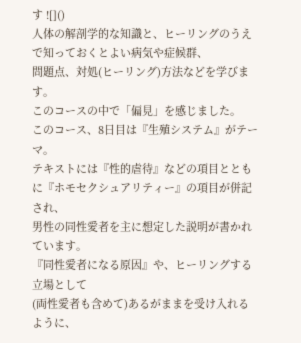す ![]()
人体の解剖学的な知識と、ヒーリングのうえで知っておくとよい病気や症候群、
問題点、対処(ヒーリング)方法などを学びます。
このコースの中で「偏見」を感じました。
このコース、8日目は『生殖システム』がテーマ。
テキストには『性的虐待』などの項目とともに『ホモセクシュアリティー』の項目が併記され、
男性の同性愛者を主に想定した説明が書かれています。
『同性愛者になる原因』や、ヒーリングする立場として
(両性愛者も含めて)あるがままを受け入れるように、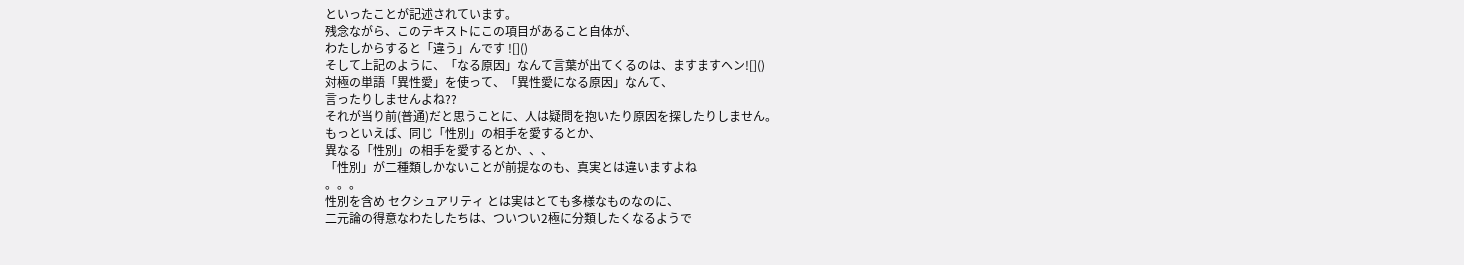といったことが記述されています。
残念ながら、このテキストにこの項目があること自体が、
わたしからすると「違う」んです ![]()
そして上記のように、「なる原因」なんて言葉が出てくるのは、ますますヘン![]()
対極の単語「異性愛」を使って、「異性愛になる原因」なんて、
言ったりしませんよね??
それが当り前(普通)だと思うことに、人は疑問を抱いたり原因を探したりしません。
もっといえば、同じ「性別」の相手を愛するとか、
異なる「性別」の相手を愛するとか、、、
「性別」が二種類しかないことが前提なのも、真実とは違いますよね
。。。
性別を含め セクシュアリティ とは実はとても多様なものなのに、
二元論の得意なわたしたちは、ついつい2極に分類したくなるようで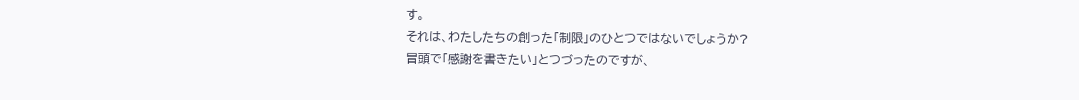す。
それは、わたしたちの創った「制限」のひとつではないでしょうか?
冒頭で「感謝を書きたい」とつづったのですが、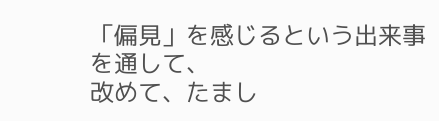「偏見」を感じるという出来事を通して、
改めて、たまし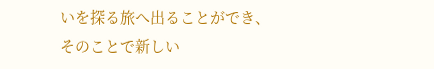いを探る旅へ出ることができ、
そのことで新しい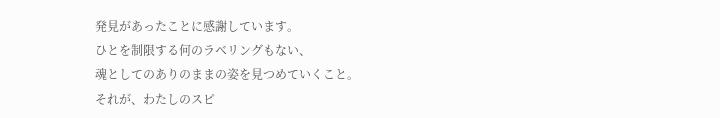発見があったことに感謝しています。
ひとを制限する何のラベリングもない、
魂としてのありのままの姿を見つめていくこと。
それが、わたしのスピ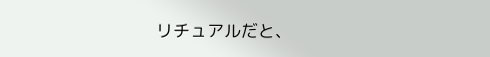リチュアルだと、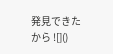発見できたから ![]()